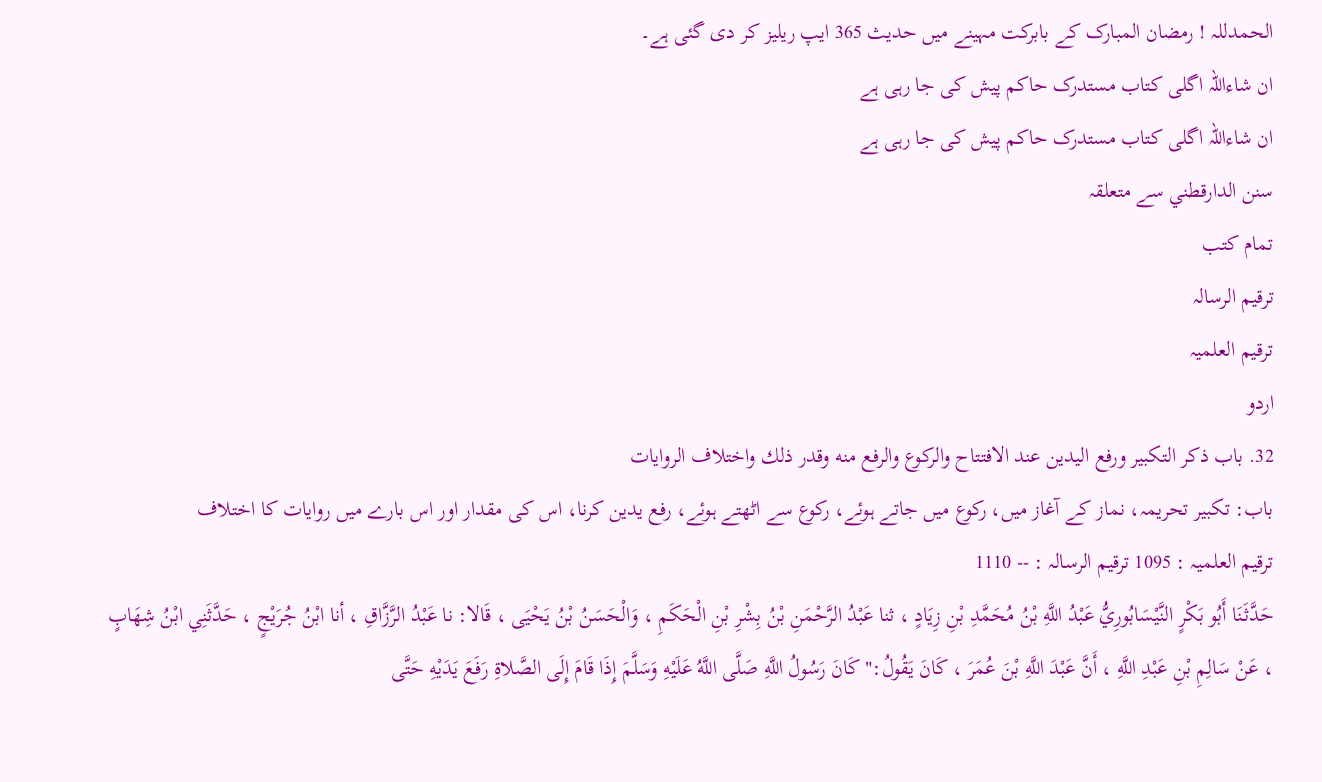الحمدللہ ! رمضان المبارک کے بابرکت مہینے میں حدیث 365 ایپ ریلیز کر دی گئی ہے۔
ان شاءاللہ اگلی کتاب مستدرک حاکم پیش کی جا رہی ہے
ان شاءاللہ اگلی کتاب مستدرک حاکم پیش کی جا رہی ہے
سنن الدارقطني سے متعلقہ
تمام کتب
ترقیم الرسالہ
ترقیم العلمیہ
اردو
32. باب ذكر التكبير ورفع اليدين عند الافتتاح والركوع والرفع منه وقدر ذلك واختلاف الروايات
باب: تکبیر تحریمہ، نماز کے آغاز میں، رکوع میں جاتے ہوئے، رکوع سے اٹھتے ہوئے، رفع یدین کرنا، اس کی مقدار اور اس بارے میں روایات کا اختلاف
ترقیم العلمیہ : 1095 ترقیم الرسالہ : -- 1110
حَدَّثَنَا أَبُو بَكْرٍ النَّيْسَابُورِيُّ عَبْدُ اللَّهِ بْنُ مُحَمَّدِ بْنِ زِيَادٍ ، ثنا عَبْدُ الرَّحْمَنِ بْنُ بِشْرِ بْنِ الْحَكَمِ ، وَالْحَسَنُ بْنُ يَحْيَى ، قَالا: نا عَبْدُ الرَّزَّاقِ ، أنا ابْنُ جُرَيْجٍ ، حَدَّثَنِي ابْنُ شِهَابٍ ، عَنْ سَالِمِ بْنِ عَبْدِ اللَّهِ ، أَنَّ عَبْدَ اللَّهِ بْنَ عُمَرَ ، كَانَ يَقُولُ:" كَانَ رَسُولُ اللَّهِ صَلَّى اللَّهُ عَلَيْهِ وَسَلَّمَ إِذَا قَامَ إِلَى الصَّلاةِ رَفَعَ يَدَيْهِ حَتَّى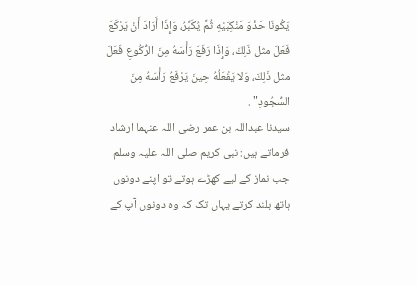يَكُونَا حَذْوَ مَنْكِبَيْهِ ثُمَّ يُكَبِّرُ، وَإِذَا أَرَادَ أَنْ يَرْكَعَ فَعَلَ مثل ذَلِكَ، وَإِذَا رَفَعَ رَأْسَهُ مِنَ الرُّكُوعِ فَعَلَ مثل ذَلِكَ، وَلا يَفْعَلُهُ حِينَ يَرْفَعُ رَأْسَهُ مِنَ السُّجُودِ" .
سیدنا عبداللہ بن عمر رضی اللہ عنہما ارشاد فرماتے ہیں: نبی کریم صلی اللہ علیہ وسلم جب نماز کے لیے کھڑے ہوتے تو اپنے دونوں ہاتھ بلند کرتے یہاں تک کہ وہ دونوں آپ کے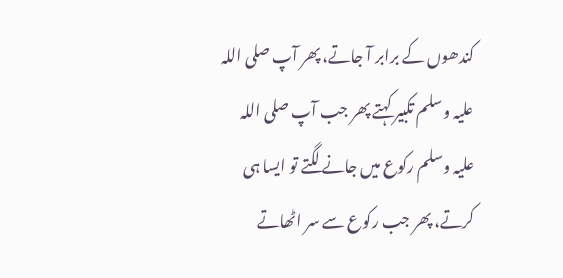کندھوں کے برابر آ جاتے، پھر آپ صلی اللہ علیہ وسلم تکبیر کہتے پھر جب آپ صلی اللہ علیہ وسلم رکوع میں جانے لگتے تو ایسا ہی کرتے، پھر جب رکوع سے سر اٹھاتے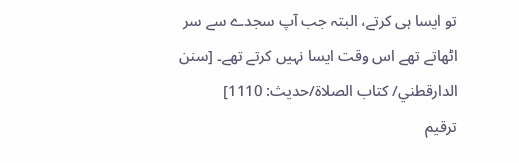تو ایسا ہی کرتے، البتہ جب آپ سجدے سے سر اٹھاتے تھے اس وقت ایسا نہیں کرتے تھے۔ [سنن الدارقطني/ كتاب الصلاة/حدیث: 1110]
ترقیم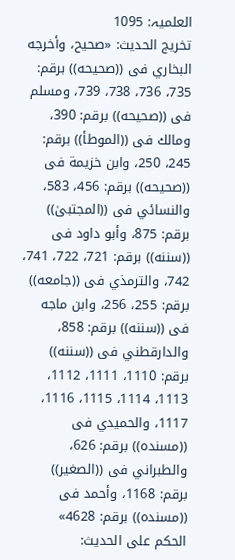العلمیہ: 1095
تخریج الحدیث: «صحيح، وأخرجه البخاري فى ((صحيحه)) برقم: 735، 736، 738، 739، ومسلم فى ((صحيحه)) برقم: 390، ومالك فى ((الموطأ)) برقم: 245، 250، وابن خزيمة فى ((صحيحه)) برقم: 456، 583، والنسائي فى ((المجتبیٰ)) برقم: 875، وأبو داود فى ((سننه)) برقم: 721، 722، 741، 742، والترمذي فى ((جامعه)) برقم: 255، 256، وابن ماجه فى ((سننه)) برقم: 858، والدارقطني فى ((سننه)) برقم: 1110، 1111، 1112، 1113، 1114، 1115، 1116، 1117، والحميدي فى ((مسنده)) برقم: 626، والطبراني فى ((الصغير)) برقم: 1168، وأحمد فى ((مسنده)) برقم: 4628»
الحكم على الحديث: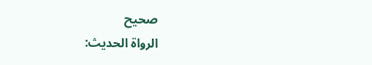صحيح
الرواة الحديث: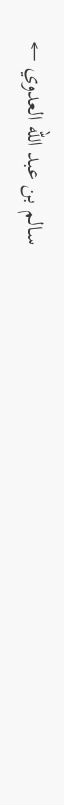سالم بن عبد الله العدوي ←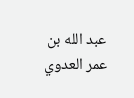عبد الله بن عمر العدوي